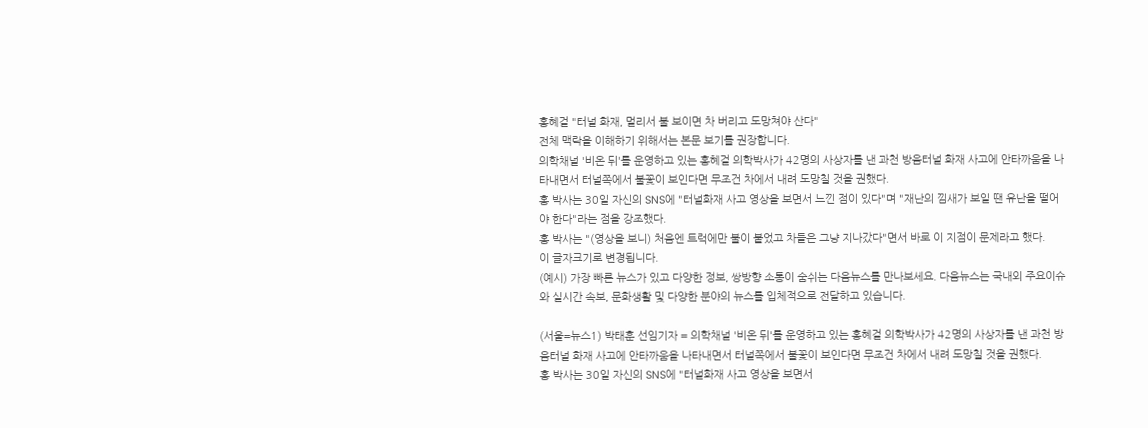홍혜걸 "터널 화재, 멀리서 불 보이면 차 버리고 도망쳐야 산다"
전체 맥락을 이해하기 위해서는 본문 보기를 권장합니다.
의학채널 '비온 뒤'를 운영하고 있는 홍혜걸 의학박사가 42명의 사상자를 낸 과천 방음터널 화재 사고에 안타까움을 나타내면서 터널쪽에서 불꽃이 보인다면 무조건 차에서 내려 도망칠 것을 권했다.
홍 박사는 30일 자신의 SNS에 "터널화재 사고 영상을 보면서 느낀 점이 있다"며 "재난의 낌새가 보일 땐 유난을 떨어야 한다"라는 점을 강조했다.
홍 박사는 "(영상을 보니) 처음엔 트럭에만 불이 붙었고 차들은 그냥 지나갔다"면서 바로 이 지점이 문제라고 했다.
이 글자크기로 변경됩니다.
(예시) 가장 빠른 뉴스가 있고 다양한 정보, 쌍방향 소통이 숨쉬는 다음뉴스를 만나보세요. 다음뉴스는 국내외 주요이슈와 실시간 속보, 문화생활 및 다양한 분야의 뉴스를 입체적으로 전달하고 있습니다.

(서울=뉴스1) 박태훈 선임기자 = 의학채널 '비온 뒤'를 운영하고 있는 홍혜걸 의학박사가 42명의 사상자를 낸 과천 방음터널 화재 사고에 안타까움을 나타내면서 터널쪽에서 불꽃이 보인다면 무조건 차에서 내려 도망칠 것을 권했다.
홍 박사는 30일 자신의 SNS에 "터널화재 사고 영상을 보면서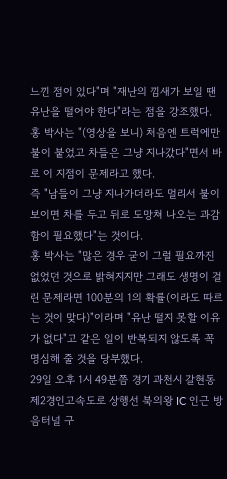느낀 점이 있다"며 "재난의 낌새가 보일 땐 유난을 떨어야 한다"라는 점을 강조했다.
홍 박사는 "(영상을 보니) 처음엔 트럭에만 불이 붙었고 차들은 그냥 지나갔다"면서 바로 이 지점이 문제라고 했다.
즉 "남들이 그냥 지나가더라도 멀리서 불이 보이면 차를 두고 뒤로 도망쳐 나오는 과감함이 필요했다"는 것이다.
홍 박사는 "많은 경우 굳이 그럴 필요까진 없었던 것으로 밝혀지지만 그래도 생명이 걸린 문제라면 100분의 1의 확률(이라도 따르는 것이 맞다)"이라며 "유난 떨지 못할 이유가 없다"고 같은 일이 반복되지 않도록 꼭 명심해 줄 것을 당부했다.
29일 오후 1시 49분쯤 경기 과천시 갈현동 제2경인고속도로 상행선 북의왕 IC 인근 방음터널 구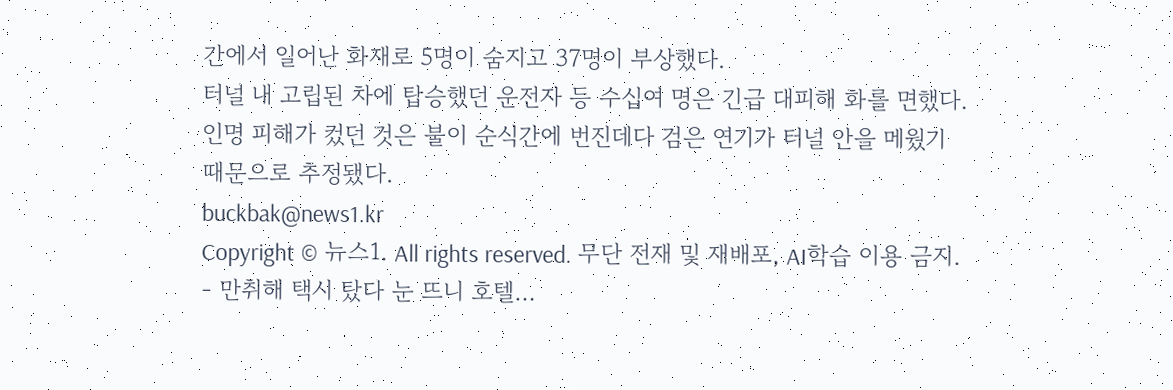간에서 일어난 화재로 5명이 숨지고 37명이 부상했다.
터널 내 고립된 차에 탑승했던 운전자 등 수십여 명은 긴급 대피해 화를 면했다.
인명 피해가 컸던 것은 불이 순식간에 번진데다 검은 연기가 터널 안을 메웠기 때문으로 추정됐다.
buckbak@news1.kr
Copyright © 뉴스1. All rights reserved. 무단 전재 및 재배포, AI학습 이용 금지.
- 만취해 택시 탔다 눈 뜨니 호텔…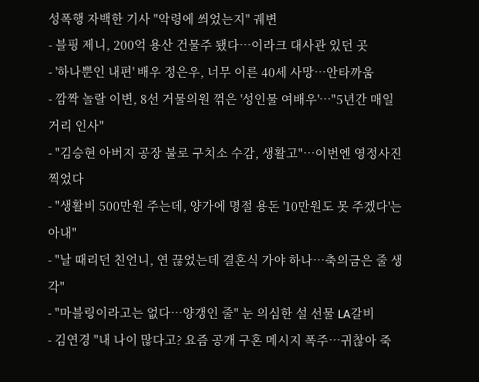성폭행 자백한 기사 "악령에 씌었는지" 궤변
- 블핑 제니, 200억 용산 건물주 됐다…이라크 대사관 있던 곳
- '하나뿐인 내편' 배우 정은우, 너무 이른 40세 사망…안타까움
- 깜짝 놀랄 이변, 8선 거물의원 꺾은 '성인물 여배우'…"5년간 매일 거리 인사"
- "김승현 아버지 공장 불로 구치소 수감, 생활고"…이번엔 영정사진 찍었다
- "생활비 500만원 주는데, 양가에 명절 용돈 '10만원도 못 주겠다'는 아내"
- "날 때리던 친언니, 연 끊었는데 결혼식 가야 하나…축의금은 줄 생각"
- "마블링이라고는 없다…양갱인 줄" 눈 의심한 설 선물 LA갈비
- 김연경 "내 나이 많다고? 요즘 공개 구혼 메시지 폭주…귀찮아 죽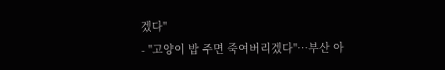겠다"
- "고양이 밥 주면 죽여버리겠다"…부산 아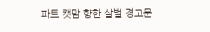파트 캣맘 향한 살벌 경고문